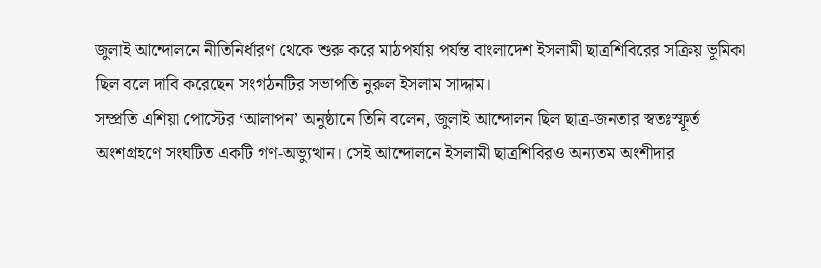জুলাই আন্দোলনে নীতিনির্ধারণ থেকে শুরু করে মাঠপর্যায় পর্যন্ত বাংলাদেশ ইসলামী ছাত্রশিবিরের সক্রিয় ভূমিকা ছিল বলে দাবি করেছেন সংগঠনটির সভাপতি নুরুল ইসলাম সাদ্দাম।
সম্প্রতি এশিয়া পোস্টের ‘আলাপন’ অনুষ্ঠানে তিনি বলেন, জুলাই আন্দোলন ছিল ছাত্র-জনতার স্বতঃস্ফূর্ত অংশগ্রহণে সংঘটিত একটি গণ-অভ্যুত্থান। সেই আন্দোলনে ইসলামী ছাত্রশিবিরও অন্যতম অংশীদার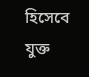হিসেবে যুক্ত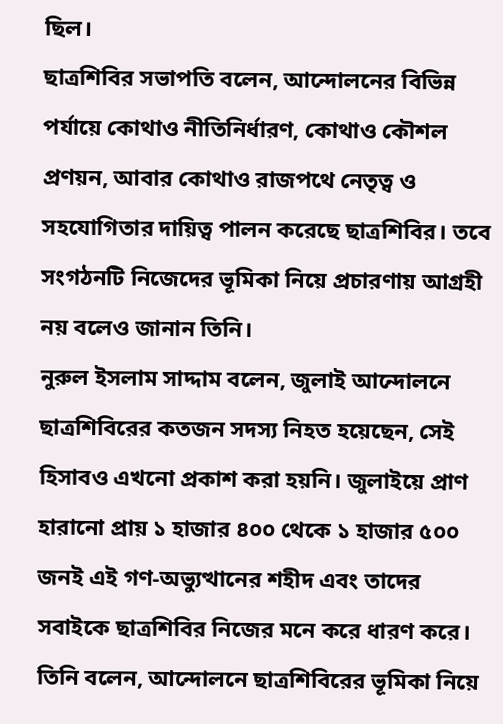ছিল।
ছাত্রশিবির সভাপতি বলেন, আন্দোলনের বিভিন্ন পর্যায়ে কোথাও নীতিনির্ধারণ, কোথাও কৌশল প্রণয়ন, আবার কোথাও রাজপথে নেতৃত্ব ও সহযোগিতার দায়িত্ব পালন করেছে ছাত্রশিবির। তবে সংগঠনটি নিজেদের ভূমিকা নিয়ে প্রচারণায় আগ্রহী নয় বলেও জানান তিনি।
নুরুল ইসলাম সাদ্দাম বলেন, জুলাই আন্দোলনে ছাত্রশিবিরের কতজন সদস্য নিহত হয়েছেন, সেই হিসাবও এখনো প্রকাশ করা হয়নি। জুলাইয়ে প্রাণ হারানো প্রায় ১ হাজার ৪০০ থেকে ১ হাজার ৫০০ জনই এই গণ-অভ্যুত্থানের শহীদ এবং তাদের সবাইকে ছাত্রশিবির নিজের মনে করে ধারণ করে।
তিনি বলেন, আন্দোলনে ছাত্রশিবিরের ভূমিকা নিয়ে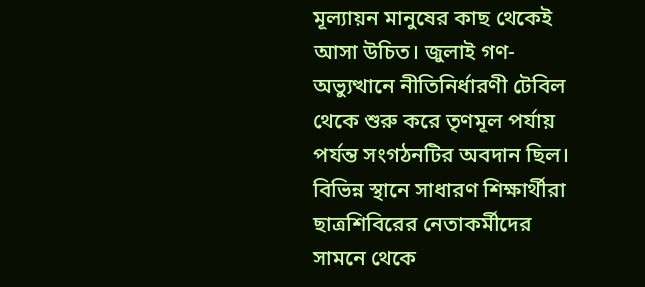মূল্যায়ন মানুষের কাছ থেকেই আসা উচিত। জুলাই গণ-অভ্যুত্থানে নীতিনির্ধারণী টেবিল থেকে শুরু করে তৃণমূল পর্যায় পর্যন্ত সংগঠনটির অবদান ছিল। বিভিন্ন স্থানে সাধারণ শিক্ষার্থীরা ছাত্রশিবিরের নেতাকর্মীদের সামনে থেকে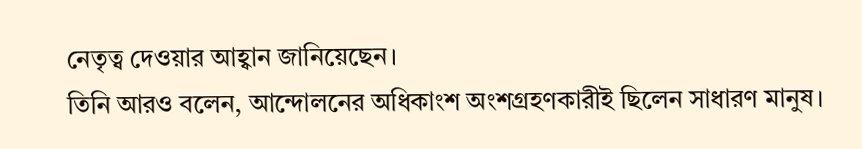নেতৃত্ব দেওয়ার আহ্বান জানিয়েছেন।
তিনি আরও বলেন, আন্দোলনের অধিকাংশ অংশগ্রহণকারীই ছিলেন সাধারণ মানুষ।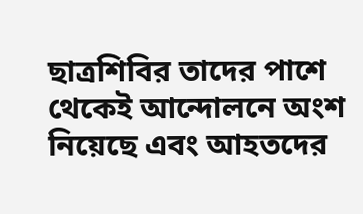ছাত্রশিবির তাদের পাশে থেকেই আন্দোলনে অংশ নিয়েছে এবং আহতদের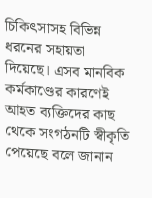চিকিৎসাসহ বিভিন্ন ধরনের সহায়তা দিয়েছে। এসব মানবিক কর্মকাণ্ডের কারণেই আহত ব্যক্তিদের কাছ থেকে সংগঠনটি স্বীকৃতি পেয়েছে বলে জানান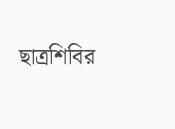ছাত্রশিবির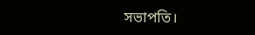সভাপতি।